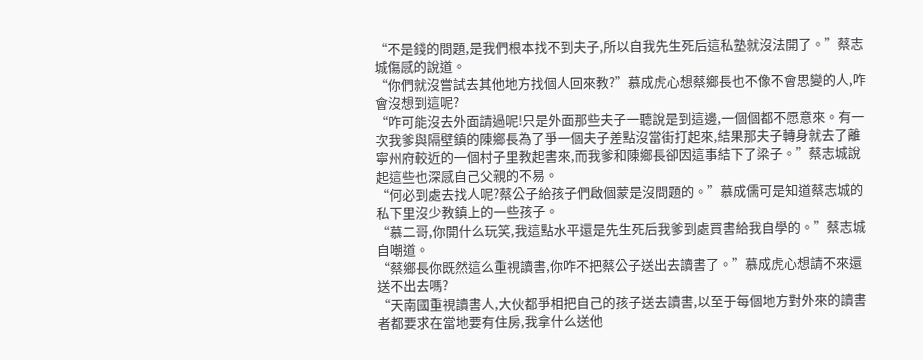“不是錢的問題,是我們根本找不到夫子,所以自我先生死后這私塾就沒法開了。”蔡志城傷感的說道。
“你們就沒嘗試去其他地方找個人回來教?”慕成虎心想蔡鄉長也不像不會思變的人,咋會沒想到這呢?
“咋可能沒去外面請過呢!只是外面那些夫子一聽說是到這邊,一個個都不愿意來。有一次我爹與隔壁鎮的陳鄉長為了爭一個夫子差點沒當街打起來,結果那夫子轉身就去了離寧州府較近的一個村子里教起書來,而我爹和陳鄉長卻因這事結下了梁子。”蔡志城說起這些也深感自己父親的不易。
“何必到處去找人呢?蔡公子給孩子們啟個蒙是沒問題的。”慕成儒可是知道蔡志城的私下里沒少教鎮上的一些孩子。
“慕二哥,你開什么玩笑,我這點水平還是先生死后我爹到處買書給我自學的。”蔡志城自嘲道。
“蔡鄉長你既然這么重視讀書,你咋不把蔡公子送出去讀書了。”慕成虎心想請不來還送不出去嗎?
“天南國重視讀書人,大伙都爭相把自己的孩子送去讀書,以至于每個地方對外來的讀書者都要求在當地要有住房,我拿什么送他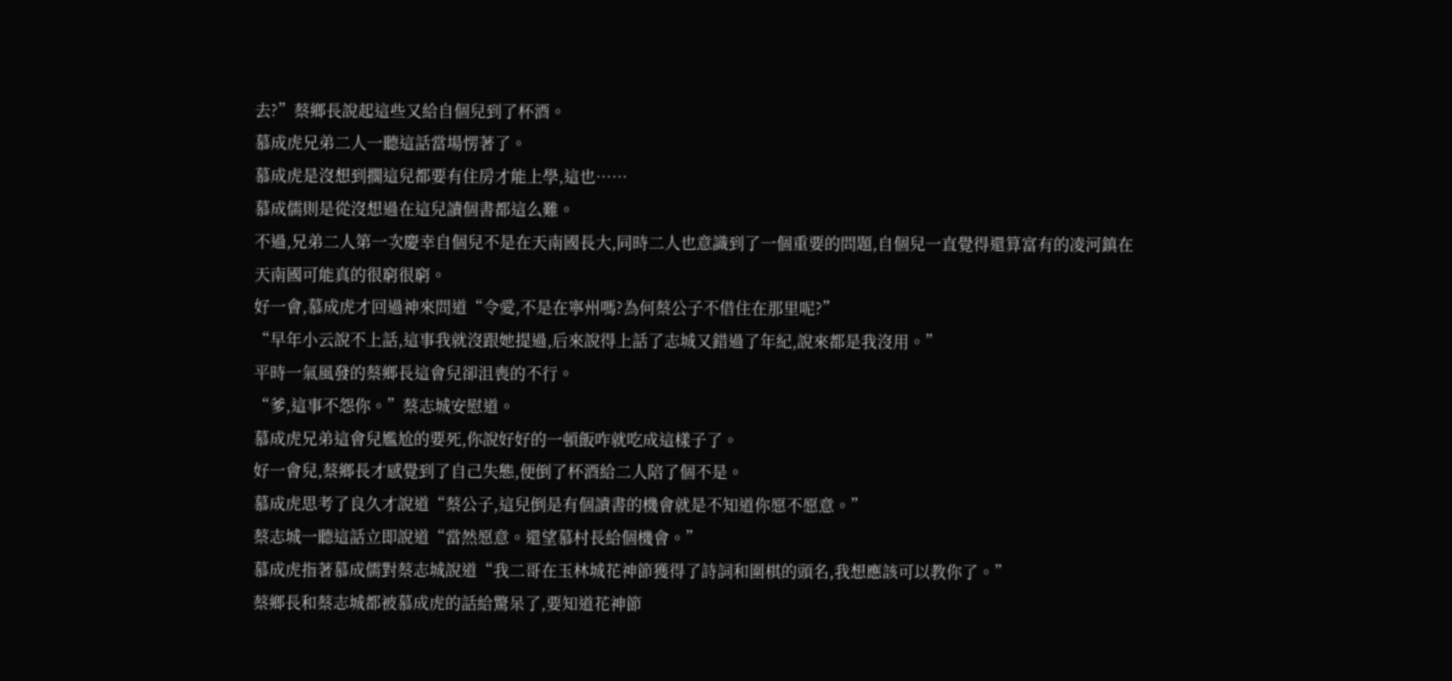去?”蔡鄉長說起這些又給自個兒到了杯酒。
慕成虎兄弟二人一聽這話當場愣著了。
慕成虎是沒想到擱這兒都要有住房才能上學,這也……
慕成儒則是從沒想過在這兒讀個書都這么難。
不過,兄弟二人第一次慶幸自個兒不是在天南國長大,同時二人也意識到了一個重要的問題,自個兒一直覺得還算富有的凌河鎮在天南國可能真的很窮很窮。
好一會,慕成虎才回過神來問道“令愛,不是在寧州嗎?為何蔡公子不借住在那里呢?”
“早年小云說不上話,這事我就沒跟她提過,后來說得上話了志城又錯過了年紀,說來都是我沒用。”
平時一氣風發的蔡鄉長這會兒卻沮喪的不行。
“爹,這事不怨你。”蔡志城安慰道。
慕成虎兄弟這會兒尷尬的要死,你說好好的一頓飯咋就吃成這樣子了。
好一會兒,蔡鄉長才感覺到了自己失態,便倒了杯酒給二人陪了個不是。
慕成虎思考了良久才說道“蔡公子,這兒倒是有個讀書的機會就是不知道你愿不愿意。”
蔡志城一聽這話立即說道“當然愿意。還望慕村長給個機會。”
慕成虎指著慕成儒對蔡志城說道“我二哥在玉林城花神節獲得了詩詞和圍棋的頭名,我想應該可以教你了。”
蔡鄉長和蔡志城都被慕成虎的話給驚呆了,要知道花神節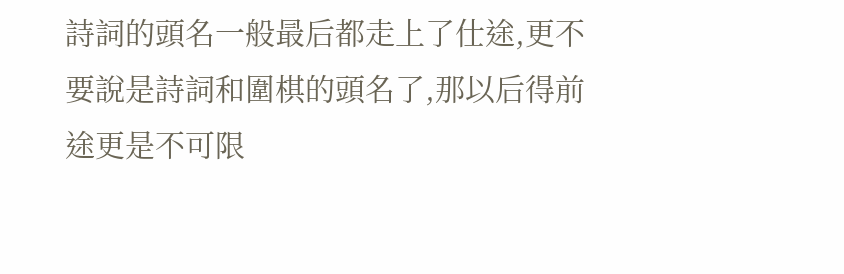詩詞的頭名一般最后都走上了仕途,更不要說是詩詞和圍棋的頭名了,那以后得前途更是不可限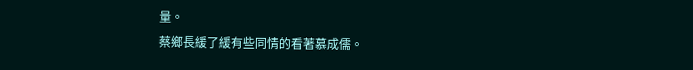量。
蔡鄉長緩了緩有些同情的看著慕成儒。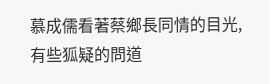慕成儒看著蔡鄉長同情的目光,有些狐疑的問道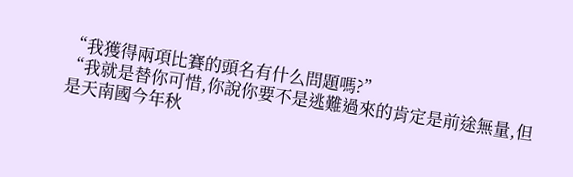“我獲得兩項比賽的頭名有什么問題嗎?”
“我就是替你可惜,你說你要不是逃難過來的肯定是前途無量,但是天南國今年秋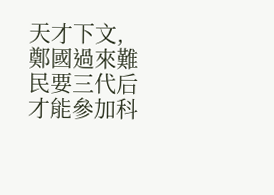天才下文,鄭國過來難民要三代后才能參加科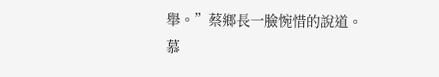舉。”蔡鄉長一臉惋惜的說道。
慕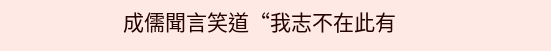成儒聞言笑道“我志不在此有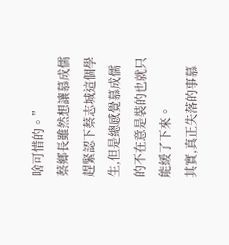啥可惜的。”
蔡鄉長雖然想讓慕成儒趕緊認下蔡志城這個學生,但是總感覺慕成儒的不在意是裝的也就只能緩了下來。
其實,真正失落的事慕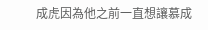成虎因為他之前一直想讓慕成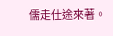儒走仕途來著。